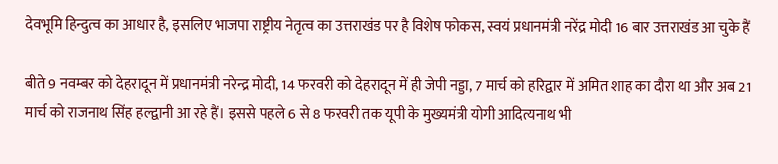देवभूमि हिन्दुत्व का आधार है, इसलिए भाजपा राष्ट्रीय नेतृत्व का उत्तराखंड पर है विशेष फोकस, स्वयं प्रधानमंत्री नरेंद्र मोदी 16 बार उत्तराखंड आ चुके हैं

बीते 9 नवम्बर को देहरादून में प्रधानमंत्री नरेन्द्र मोदी, 14 फरवरी को देहरादून में ही जेपी नड्डा, 7 मार्च को हरिद्वार में अमित शाह का दौरा था और अब 21 मार्च को राजनाथ सिंह हल्द्वानी आ रहे हैं। इससे पहले 6 से 8 फरवरी तक यूपी के मुख्यमंत्री योगी आदित्यनाथ भी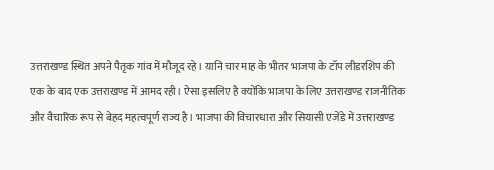उत्तराखण्ड स्थित अपने पैतृक गांव में मौजूद रहे। यानि चार माह के भीतर भाजपा के टॉप लीडरशिप की एक के बाद एक उत्तराखण्ड में आमद रही। ऐसा इसलिए है क्योंकि भाजपा के लिए उत्तराखण्ड राजनीतिक और वैचारिक रूप से बेहद महत्वपूर्ण राज्य है। भाजपा की विचारधारा और सियासी एजेंडे में उत्तराखण्ड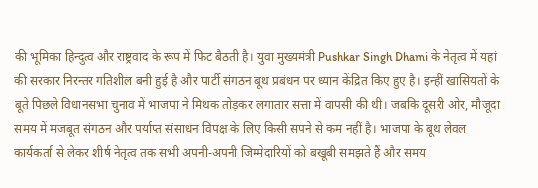की भूमिका हिन्दुत्व और राष्ट्रवाद के रूप में फिट बैठती है। युवा मुख्यमंत्री Pushkar Singh Dhami के नेतृत्व में यहां की सरकार निरन्तर गतिशील बनी हुई है और पार्टी संगठन बूथ प्रबंधन पर ध्यान केंद्रित किए हुए है। इन्हीं खासियतों के बूते पिछले विधानसभा चुनाव में भाजपा ने मिथक तोड़कर लगातार सत्ता में वापसी की थी। जबकि दूसरी ओर, मौजूदा समय में मजबूत संगठन और पर्याप्त संसाधन विपक्ष के लिए किसी सपने से कम नहीं है। भाजपा के बूथ लेवल कार्यकर्ता से लेकर शीर्ष नेतृत्व तक सभी अपनी-अपनी जिम्मेदारियों को बखूबी समझते हैं और समय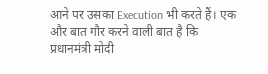आने पर उसका Execution भी करते हैं। एक और बात गौर करने वाली बात है कि प्रधानमंत्री मोदी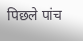पिछले पांच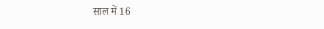साल में 16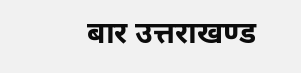बार उत्तराखण्ड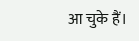आ चुके हैं।